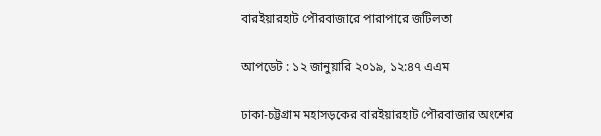বারইয়ারহাট পৌরবাজারে পারাপারে জটিলতা

আপডেট : ১২ জানুয়ারি ২০১৯, ১২:৪৭ এএম

ঢাকা-চট্টগ্রাম মহাসড়কের বারইয়ারহাট পৌরবাজার অংশের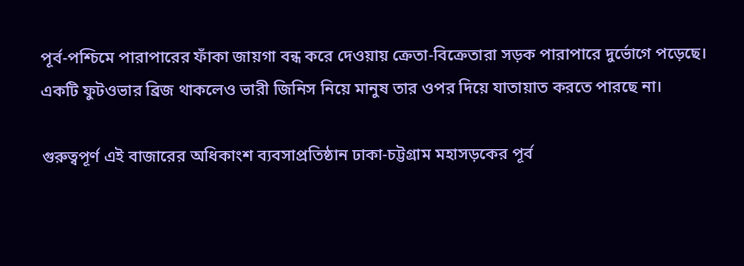পূর্ব-পশ্চিমে পারাপারের ফাঁকা জায়গা বন্ধ করে দেওয়ায় ক্রেতা-বিক্রেতারা সড়ক পারাপারে দুর্ভোগে পড়েছে। একটি ফুটওভার ব্রিজ থাকলেও ভারী জিনিস নিয়ে মানুষ তার ওপর দিয়ে যাতায়াত করতে পারছে না।

গুরুত্বপূর্ণ এই বাজারের অধিকাংশ ব্যবসাপ্রতিষ্ঠান ঢাকা-চট্টগ্রাম মহাসড়কের পূর্ব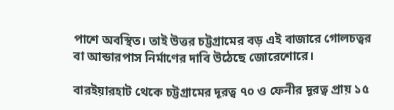পাশে অবস্থিত। তাই উত্তর চট্টগ্রামের বড় এই বাজারে গোলচত্বর বা আন্ডারপাস নির্মাণের দাবি উঠেছে জোরেশোরে।

বারইয়ারহাট থেকে চট্টগ্রামের দূরত্ব ৭০ ও ফেনীর দূরত্ব প্রায় ১৫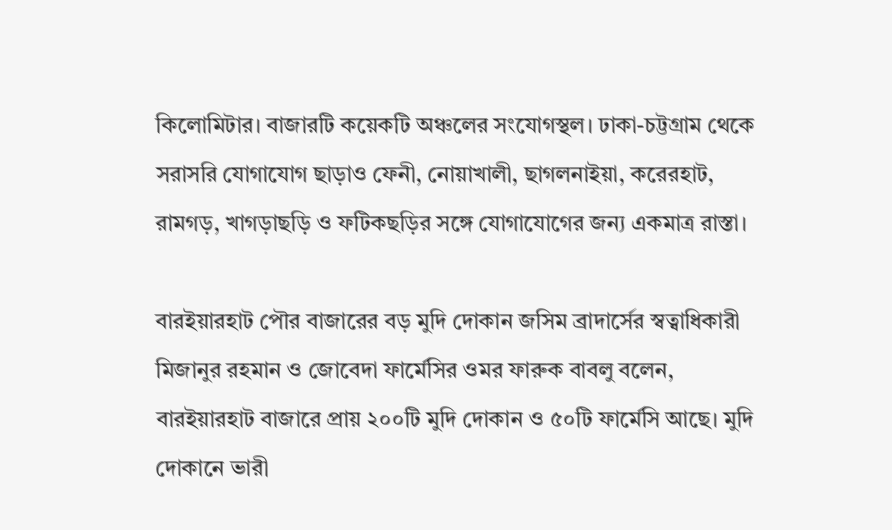কিলোমিটার। বাজারটি কয়েকটি অঞ্চলের সংযোগস্থল। ঢাকা-চট্টগ্রাম থেকে সরাসরি যোগাযোগ ছাড়াও ফেনী, নোয়াখালী, ছাগলনাইয়া, করেরহাট, রামগড়, খাগড়াছড়ি ও ফটিকছড়ির সঙ্গে যোগাযোগের জন্য একমাত্র রাস্তা।

বারইয়ারহাট পৌর বাজারের বড় মুদি দোকান জসিম ব্রাদার্সের স্বত্বাধিকারী মিজানুর রহমান ও জোবেদা ফার্মেসির ওমর ফারুক বাবলু বলেন, বারইয়ারহাট বাজারে প্রায় ২০০টি মুদি দোকান ও ৫০টি ফার্মেসি আছে। মুদি দোকানে ভারী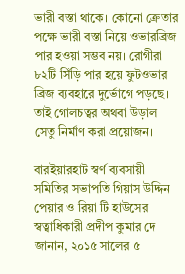ভারী বস্তা থাকে। কোনো ক্রেতার পক্ষে ভারী বস্তা নিয়ে ওভারব্রিজ পার হওয়া সম্ভব নয়। রোগীরা ৮২টি সিঁড়ি পার হয়ে ফুটওভার ব্রিজ ব্যবহারে দুর্ভোগে পড়ছে। তাই গোলচত্বর অথবা উড়াল সেতু নির্মাণ করা প্রয়োজন।

বারইয়ারহাট স্বর্ণ ব্যবসায়ী সমিতির সভাপতি গিয়াস উদ্দিন পেয়ার ও রিয়া টি হাউসের স্বত্বাধিকারী প্রদীপ কুমার দে জানান, ২০১৫ সালের ৫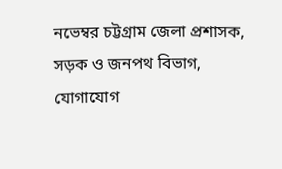নভেম্বর চট্টগ্রাম জেলা প্রশাসক, সড়ক ও জনপথ বিভাগ, যোগাযোগ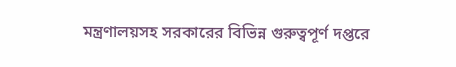মন্ত্রণালয়সহ সরকারের বিভিন্ন গুরুত্বপূর্ণ দপ্তরে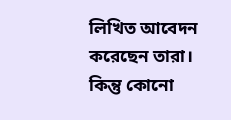লিখিত আবেদন করেছেন তারা। কিন্তু কোনো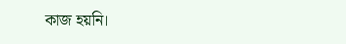কাজ হয়নি।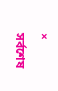×
সর্বশেষ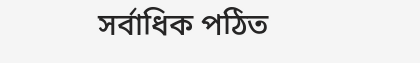সর্বাধিক পঠিত